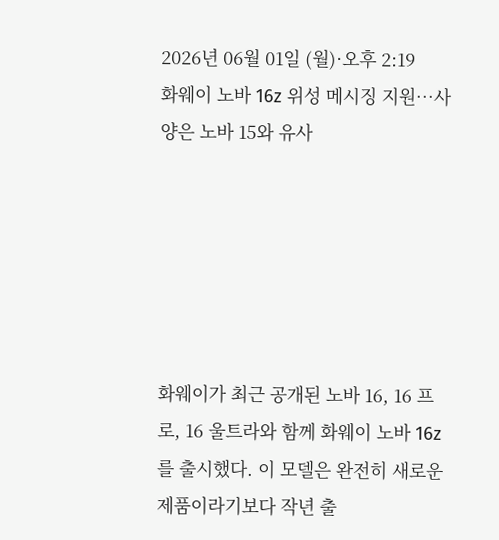2026년 06월 01일 (월)·오후 2:19
화웨이 노바 16z 위성 메시징 지원…사양은 노바 15와 유사






화웨이가 최근 공개된 노바 16, 16 프로, 16 울트라와 함께 화웨이 노바 16z를 출시했다. 이 모델은 완전히 새로운 제품이라기보다 작년 출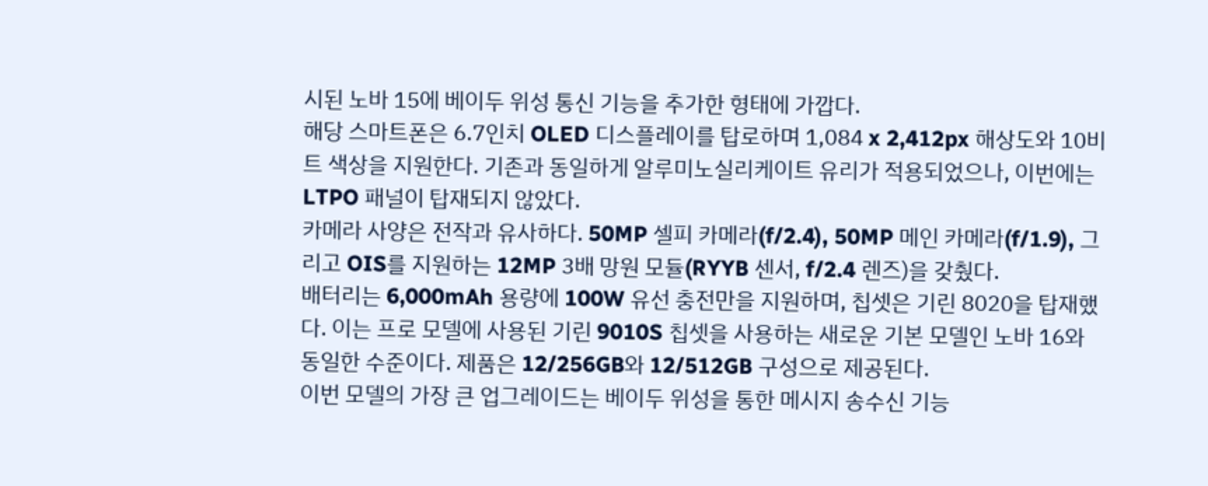시된 노바 15에 베이두 위성 통신 기능을 추가한 형태에 가깝다.
해당 스마트폰은 6.7인치 OLED 디스플레이를 탑로하며 1,084 x 2,412px 해상도와 10비트 색상을 지원한다. 기존과 동일하게 알루미노실리케이트 유리가 적용되었으나, 이번에는 LTPO 패널이 탑재되지 않았다.
카메라 사양은 전작과 유사하다. 50MP 셀피 카메라(f/2.4), 50MP 메인 카메라(f/1.9), 그리고 OIS를 지원하는 12MP 3배 망원 모듈(RYYB 센서, f/2.4 렌즈)을 갖췄다.
배터리는 6,000mAh 용량에 100W 유선 충전만을 지원하며, 칩셋은 기린 8020을 탑재했다. 이는 프로 모델에 사용된 기린 9010S 칩셋을 사용하는 새로운 기본 모델인 노바 16와 동일한 수준이다. 제품은 12/256GB와 12/512GB 구성으로 제공된다.
이번 모델의 가장 큰 업그레이드는 베이두 위성을 통한 메시지 송수신 기능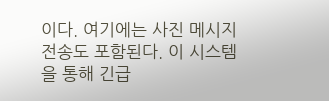이다. 여기에는 사진 메시지 전송도 포함된다. 이 시스템을 통해 긴급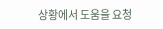상황에서 도움을 요청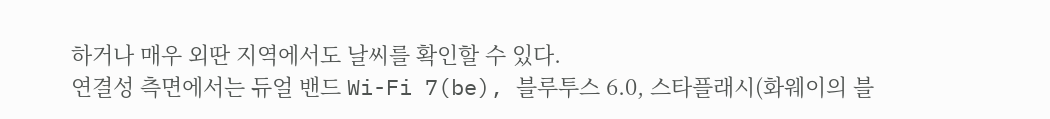하거나 매우 외딴 지역에서도 날씨를 확인할 수 있다.
연결성 측면에서는 듀얼 밴드 Wi-Fi 7(be), 블루투스 6.0, 스타플래시(화웨이의 블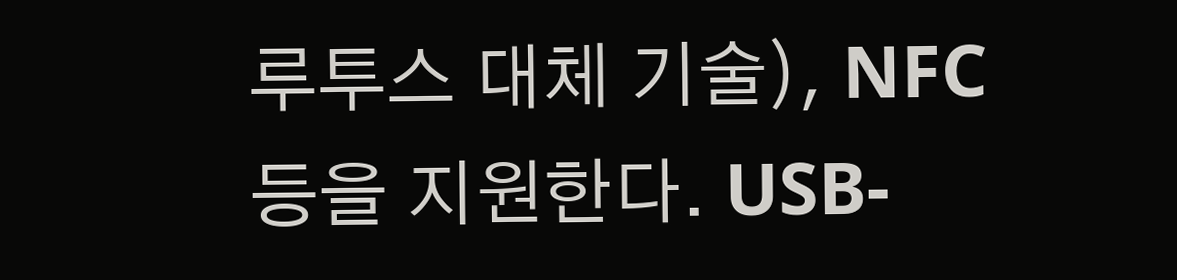루투스 대체 기술), NFC 등을 지원한다. USB-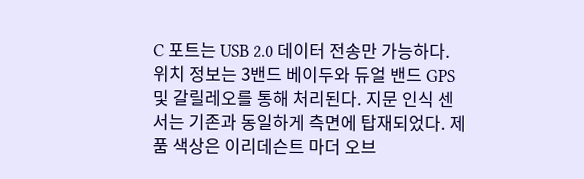C 포트는 USB 2.0 데이터 전송만 가능하다.
위치 정보는 3밴드 베이두와 듀얼 밴드 GPS 및 갈릴레오를 통해 처리된다. 지문 인식 센서는 기존과 동일하게 측면에 탑재되었다. 제품 색상은 이리데슨트 마더 오브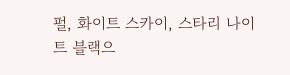펄, 화이트 스카이, 스타리 나이트 블랙으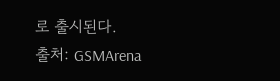로 출시된다.
출처: GSMArena